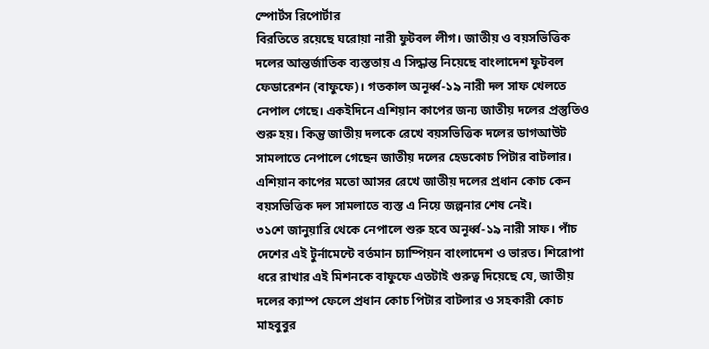স্পোর্টস রিপোর্টার
বিরতিতে রয়েছে ঘরোয়া নারী ফুটবল লীগ। জাতীয় ও বয়সভিত্তিক দলের আন্তর্জাতিক ব্যস্ততায় এ সিদ্ধান্ত নিয়েছে বাংলাদেশ ফুটবল ফেডারেশন (বাফুফে)। গতকাল অনূর্ধ্ব-১৯ নারী দল সাফ খেলতে নেপাল গেছে। একইদিনে এশিয়ান কাপের জন্য জাতীয় দলের প্রস্তুতিও শুরু হয়। কিন্তু জাতীয় দলকে রেখে বয়সভিত্তিক দলের ডাগআউট সামলাতে নেপালে গেছেন জাতীয় দলের হেডকোচ পিটার বাটলার। এশিয়ান কাপের মতো আসর রেখে জাতীয় দলের প্রধান কোচ কেন বয়সভিত্তিক দল সামলাতে ব্যস্ত এ নিয়ে জল্পনার শেষ নেই।
৩১শে জানুয়ারি থেকে নেপালে শুরু হবে অনূর্ধ্ব-১৯ নারী সাফ। পাঁচ দেশের এই টুর্নামেন্টে বর্তমান চ্যাম্পিয়ন বাংলাদেশ ও ভারত। শিরোপা ধরে রাখার এই মিশনকে বাফুফে এতটাই গুরুত্ব দিয়েছে যে, জাতীয় দলের ক্যাম্প ফেলে প্রধান কোচ পিটার বাটলার ও সহকারী কোচ মাহবুবুর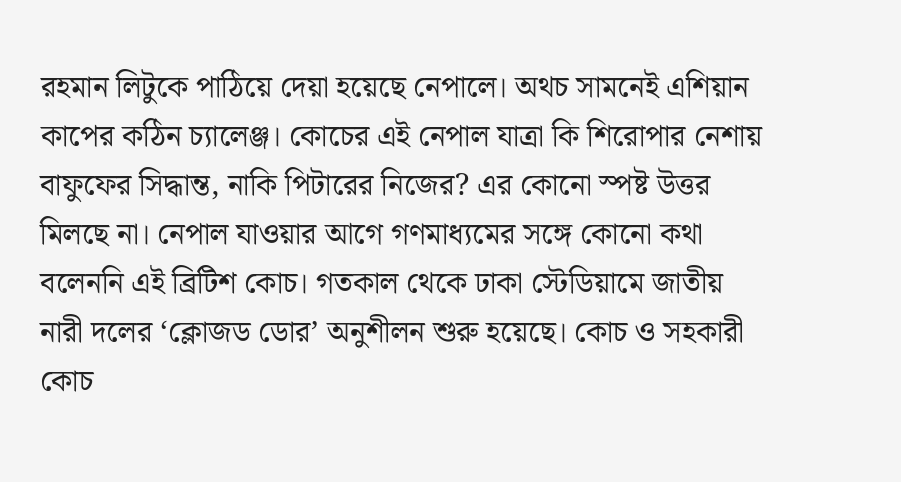রহমান লিটুকে পাঠিয়ে দেয়া হয়েছে নেপালে। অথচ সামনেই এশিয়ান কাপের কঠিন চ্যালেঞ্জ। কোচের এই নেপাল যাত্রা কি শিরোপার নেশায় বাফুফের সিদ্ধান্ত, নাকি পিটারের নিজের? এর কোনো স্পষ্ট উত্তর মিলছে না। নেপাল যাওয়ার আগে গণমাধ্যমের সঙ্গে কোনো কথা বলেননি এই ব্রিটিশ কোচ। গতকাল থেকে ঢাকা স্টেডিয়ামে জাতীয় নারী দলের ‘ক্লোজড ডোর’ অনুশীলন শুরু হয়েছে। কোচ ও সহকারী কোচ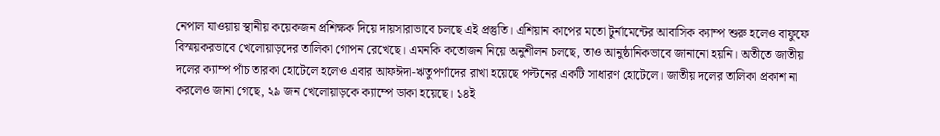নেপাল যাওয়ায় স্থানীয় কয়েকজন প্রশিক্ষক দিয়ে দায়সারাভাবে চলছে এই প্রস্তুতি। এশিয়ান কাপের মতো টুর্নামেন্টের আবাসিক ক্যাম্প শুরু হলেও বাফুফে বিস্ময়করভাবে খেলোয়াড়দের তালিকা গোপন রেখেছে। এমনকি কতোজন নিয়ে অনুশীলন চলছে, তাও আনুষ্ঠানিকভাবে জানানো হয়নি। অতীতে জাতীয় দলের ক্যাম্প পাঁচ তারকা হোটেলে হলেও এবার আফঈদা-ঋতুপর্ণাদের রাখা হয়েছে পল্টনের একটি সাধারণ হোটেলে। জাতীয় দলের তালিকা প্রকাশ না করলেও জানা গেছে, ২৯ জন খেলোয়াড়কে ক্যাম্পে ডাকা হয়েছে। ১৪ই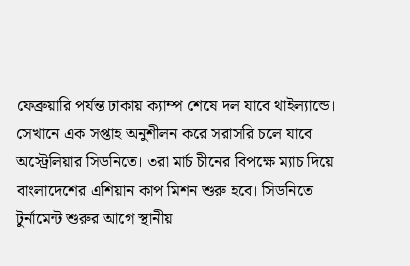ফেব্রুয়ারি পর্যন্ত ঢাকায় ক্যাম্প শেষে দল যাবে থাইল্যান্ডে। সেখানে এক সপ্তাহ অনুশীলন করে সরাসরি চলে যাবে অস্ট্রেলিয়ার সিডনিতে। ৩রা মার্চ চীনের বিপক্ষে ম্যাচ দিয়ে বাংলাদেশের এশিয়ান কাপ মিশন শুরু হবে। সিডনিতে টুর্নামেন্ট শুরুর আগে স্থানীয়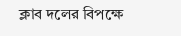ক্লাব দলের বিপক্ষে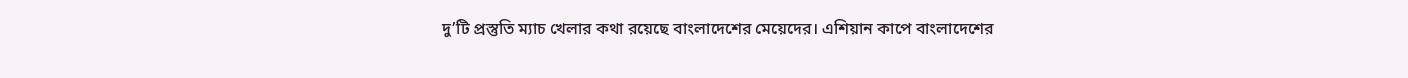দু’টি প্রস্তুতি ম্যাচ খেলার কথা রয়েছে বাংলাদেশের মেয়েদের। এশিয়ান কাপে বাংলাদেশের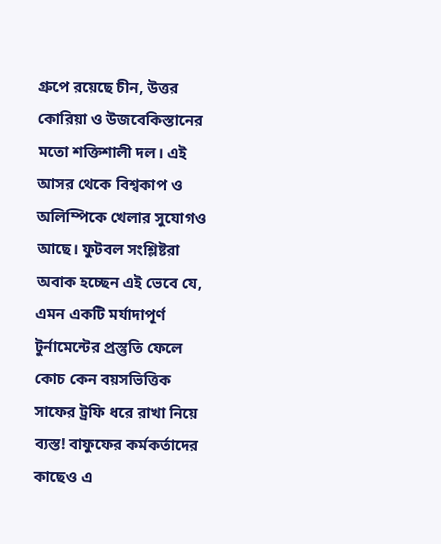গ্রুপে রয়েছে চীন, উত্তর কোরিয়া ও উজবেকিস্তানের মতো শক্তিশালী দল। এই আসর থেকে বিশ্বকাপ ও অলিম্পিকে খেলার সুযোগও আছে। ফুটবল সংশ্লিষ্টরা অবাক হচ্ছেন এই ভেবে যে, এমন একটি মর্যাদাপূর্ণ টুর্নামেন্টের প্রস্তুতি ফেলে কোচ কেন বয়সভিত্তিক সাফের ট্রফি ধরে রাখা নিয়ে ব্যস্ত! বাফুফের কর্মকর্তাদের কাছেও এ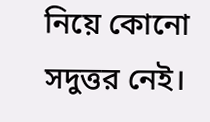নিয়ে কোনো সদুত্তর নেই।